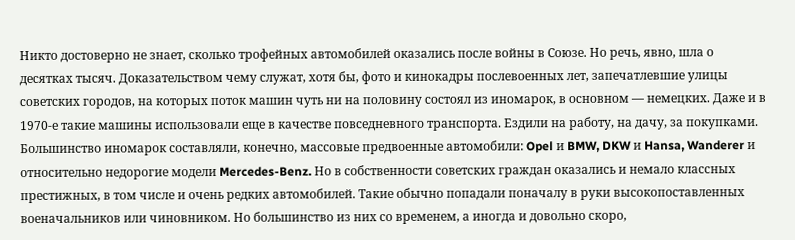Никто достоверно не знает, сколько трофейных автомобилей оказались после войны в Союзе. Но речь, явно, шла о десятках тысяч. Доказательством чему служат, хотя бы, фото и кинокадры послевоенных лет, запечатлевшие улицы советских городов, на которых поток машин чуть ни на половину состоял из иномарок, в основном — немецких. Даже и в 1970‑е такие машины использовали еще в качестве повседневного транспорта. Ездили на работу, на дачу, за покупками.
Большинство иномарок составляли, конечно, массовые предвоенные автомобили: Opel и BMW, DKW и Hansa, Wanderer и относительно недорогие модели Mercedes-Benz. Но в собственности советских граждан оказались и немало классных престижных, в том числе и очень редких автомобилей. Такие обычно попадали поначалу в руки высокопоставленных военачальников или чиновником. Но большинство из них со временем, а иногда и довольно скоро,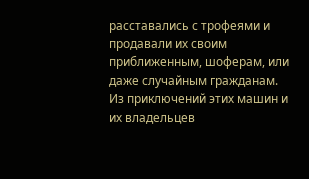расставались с трофеями и продавали их своим приближенным, шоферам, или даже случайным гражданам.
Из приключений этих машин и их владельцев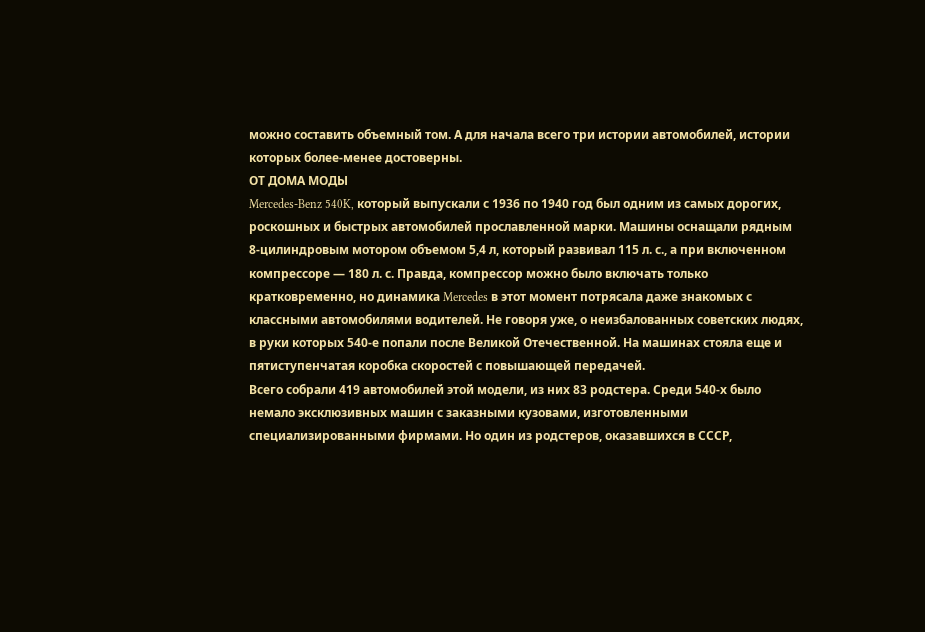можно составить объемный том. А для начала всего три истории автомобилей, истории которых более-менее достоверны.
ОТ ДОМА МОДЫ
Mercedes-Benz 540K, который выпускали с 1936 по 1940 год был одним из самых дорогих, роскошных и быстрых автомобилей прославленной марки. Машины оснащали рядным 8‑цилиндровым мотором объемом 5,4 л, который развивал 115 л. с., а при включенном компрессоре — 180 л. с. Правда, компрессор можно было включать только кратковременно, но динамика Mercedes в этот момент потрясала даже знакомых с классными автомобилями водителей. Не говоря уже, о неизбалованных советских людях, в руки которых 540‑е попали после Великой Отечественной. На машинах стояла еще и пятиступенчатая коробка скоростей с повышающей передачей.
Всего собрали 419 автомобилей этой модели, из них 83 родстера. Среди 540‑х было немало эксклюзивных машин с заказными кузовами, изготовленными специализированными фирмами. Но один из родстеров, оказавшихся в СССР,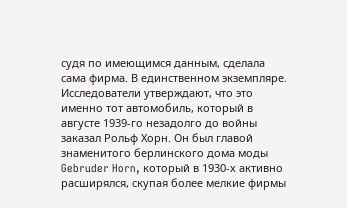судя по имеющимся данным, сделала сама фирма. В единственном экземпляре.
Исследователи утверждают, что это именно тот автомобиль, который в августе 1939‑го незадолго до войны заказал Рольф Хорн. Он был главой знаменитого берлинского дома моды Gebruder Horn, который в 1930‑х активно расширялся, скупая более мелкие фирмы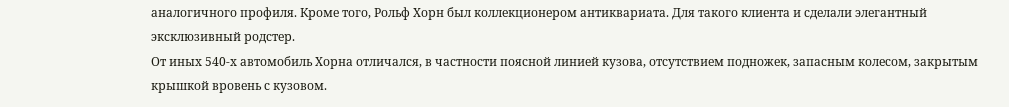аналогичного профиля. Кроме того, Рольф Хорн был коллекционером антиквариата. Для такого клиента и сделали элегантный эксклюзивный родстер.
От иных 540‑х автомобиль Хорна отличался, в частности поясной линией кузова, отсутствием подножек, запасным колесом, закрытым крышкой вровень с кузовом.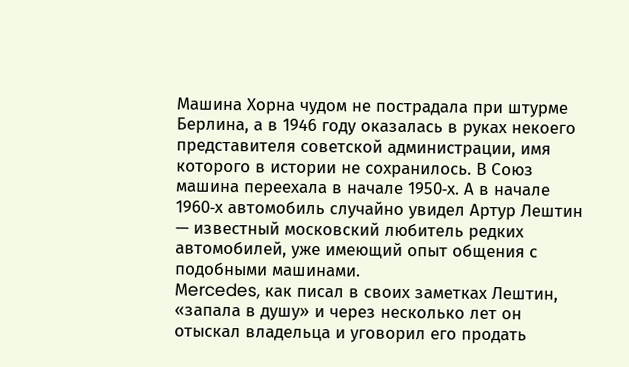Машина Хорна чудом не пострадала при штурме Берлина, а в 1946 году оказалась в руках некоего представителя советской администрации, имя которого в истории не сохранилось. В Союз машина переехала в начале 1950‑х. А в начале 1960‑х автомобиль случайно увидел Артур Лештин — известный московский любитель редких автомобилей, уже имеющий опыт общения с подобными машинами.
Мercedes, как писал в своих заметках Лештин, «запала в душу» и через несколько лет он отыскал владельца и уговорил его продать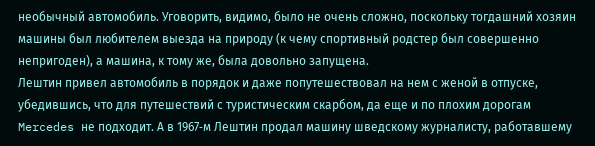необычный автомобиль. Уговорить, видимо, было не очень сложно, поскольку тогдашний хозяин машины был любителем выезда на природу (к чему спортивный родстер был совершенно непригоден), а машина, к тому же, была довольно запущена.
Лештин привел автомобиль в порядок и даже попутешествовал на нем с женой в отпуске, убедившись, что для путешествий с туристическим скарбом, да еще и по плохим дорогам Mercedes не подходит. А в 1967‑м Лештин продал машину шведскому журналисту, работавшему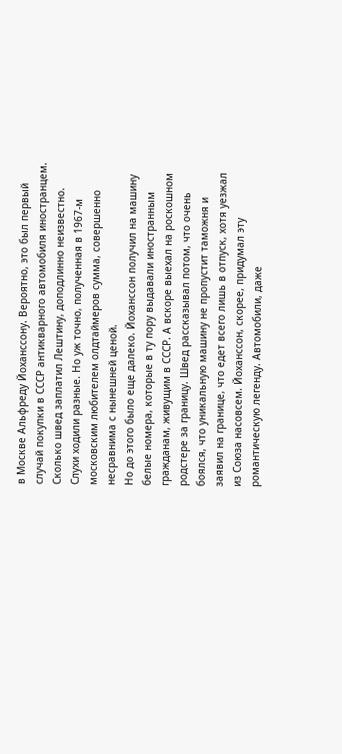в Москве Альфреду Йоханссону. Вероятно, это был первый случай покупки в СССР антикварного автомобиля иностранцем. Сколько швед заплатил Лештину, доподлинно неизвестно. Слухи ходили разные. Но уж точно, полученная в 1967‑м московским любителем олдтаймеров сумма, совершенно несравнима с нынешней ценой.
Но до этого было еще далеко. Йоханссон получил на машину белые номера, которые в ту пору выдавали иностранным гражданам, живущим в СССР. А вскоре выехал на роскошном родстере за границу. Швед рассказывал потом, что очень боялся, что уникальную машину не пропустит таможня и заявил на границе, что едет всего лишь в отпуск, хотя уезжал из Союза насовсем. Йоханссон, скорее, придумал эту романтическую легенду. Автомобили, даже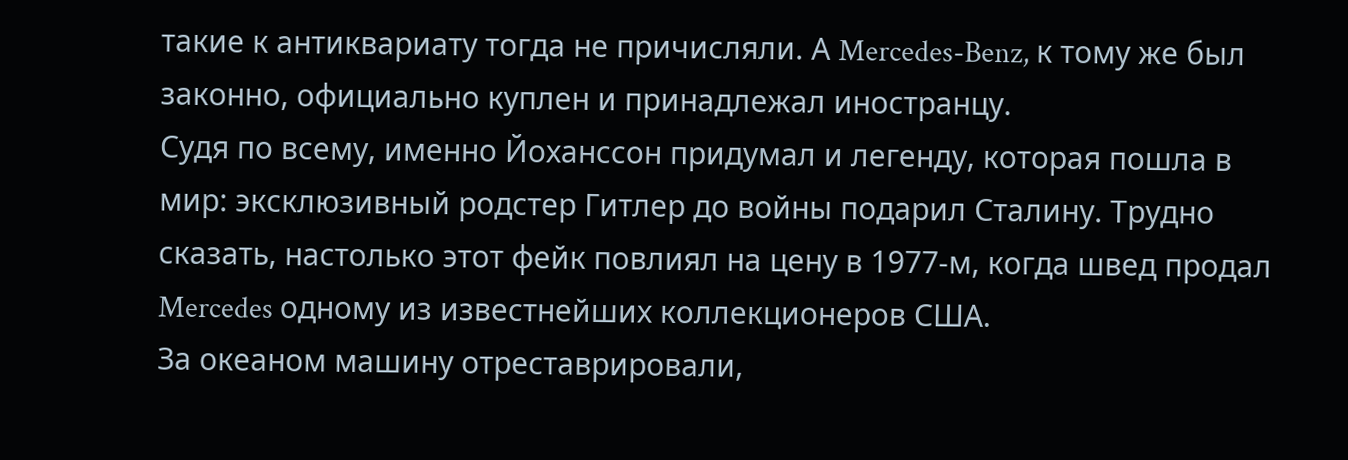такие к антиквариату тогда не причисляли. А Mercedes-Benz, к тому же был законно, официально куплен и принадлежал иностранцу.
Судя по всему, именно Йоханссон придумал и легенду, которая пошла в мир: эксклюзивный родстер Гитлер до войны подарил Сталину. Трудно сказать, настолько этот фейк повлиял на цену в 1977‑м, когда швед продал Mercedes одному из известнейших коллекционеров США.
За океаном машину отреставрировали,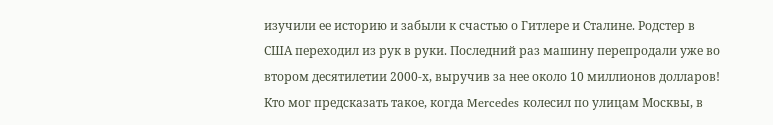изучили ее историю и забыли к счастью о Гитлере и Сталине. Родстер в США переходил из рук в руки. Последний раз машину перепродали уже во втором десятилетии 2000‑х, выручив за нее около 10 миллионов долларов! Кто мог предсказать такое, когда Mercedes колесил по улицам Москвы, в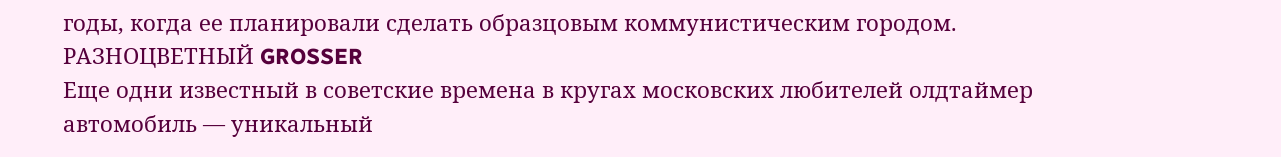годы, когда ее планировали сделать образцовым коммунистическим городом.
РАЗНОЦВЕТНЫЙ GROSSER
Еще одни известный в советские времена в кругах московских любителей олдтаймер автомобиль — уникальный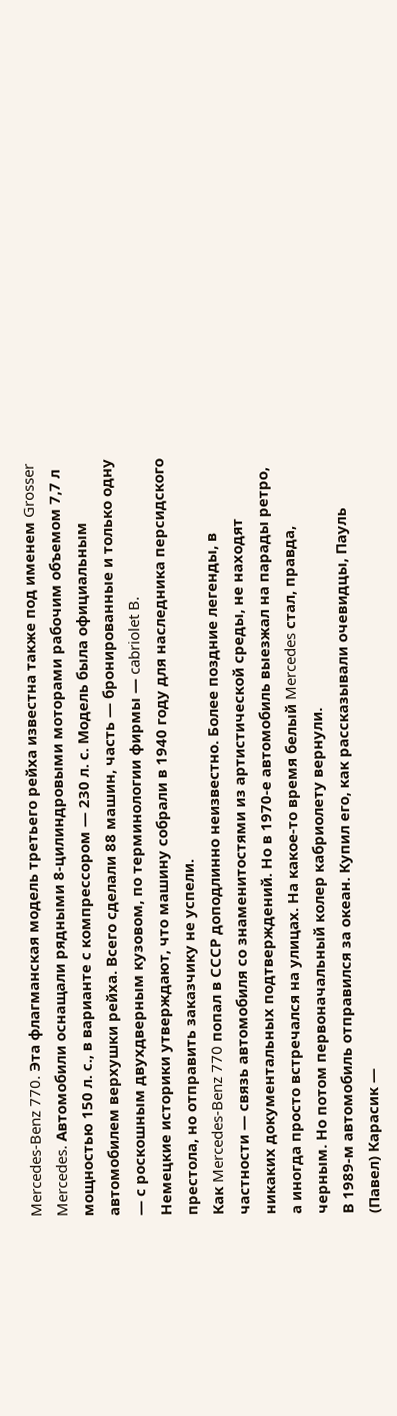Mercedes-Benz 770. Эта флагманская модель третьего рейха известна также под именем Grosser Mercedes. Автомобили оснащали рядными 8‑цилиндровыми моторами рабочим объемом 7,7 л мощностью 150 л. с., в варианте с компрессором — 230 л. с. Модель была официальным автомобилем верхушки рейха. Всего сделали 88 машин, часть — бронированные и только одну — с роскошным двухдверным кузовом, по терминологии фирмы — cabriolet B.
Немецкие историки утверждают, что машину собрали в 1940 году для наследника персидского престола, но отправить заказчику не успели.
Как Mercedes-Benz 770 попал в СССР доподлинно неизвестно. Более поздние легенды, в частности — связь автомобиля со знаменитостями из артистической среды, не находят никаких документальных подтверждений. Но в 1970‑е автомобиль выезжал на парады ретро, а иногда просто встречался на улицах. На какое-то время белый Mercedes стал, правда, черным. Но потом первоначальный колер кабриолету вернули.
В 1989‑м автомобиль отправился за океан. Купил его, как рассказывали очевидцы, Пауль (Павел) Карасик —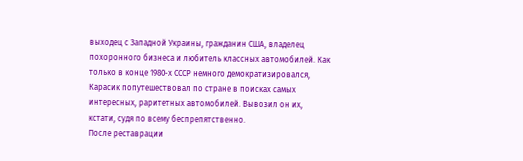выходец с Западной Украины, гражданин США, владелец похоронного бизнеса и любитель классных автомобилей. Как только в конце 1980‑х СССР немного демократизировался, Карасик попутешествовал по стране в поисках самых интересных, раритетных автомобилей. Вывозил он их, кстати, судя по всему беспрепятственно.
После реставрации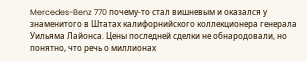Mercedes-Benz 770 почему-то стал вишневым и оказался у знаменитого в Штатах калифорнийского коллекционера генерала Уильяма Лайонса. Цены последней сделки не обнародовали, но понятно, что речь о миллионах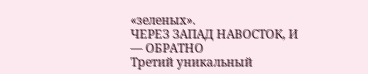«зеленых».
ЧЕРЕЗ ЗАПАД НАВОСТОК, И — ОБРАТНО
Третий уникальный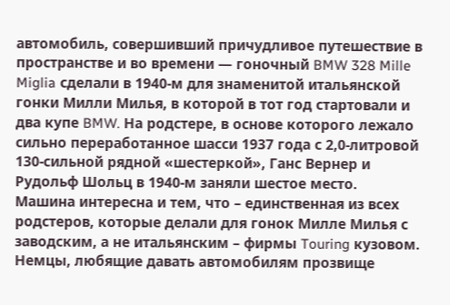автомобиль, совершивший причудливое путешествие в пространстве и во времени — гоночный BMW 328 Mille Miglia сделали в 1940‑м для знаменитой итальянской гонки Милли Милья, в которой в тот год стартовали и два купе BMW. На родстере, в основе которого лежало сильно переработанное шасси 1937 года с 2,0‑литровой 130‑сильной рядной «шестеркой», Ганс Вернер и Рудольф Шольц в 1940‑м заняли шестое место.
Машина интересна и тем, что – единственная из всех родстеров, которые делали для гонок Милле Милья с заводским, а не итальянским – фирмы Touring кузовом. Немцы, любящие давать автомобилям прозвище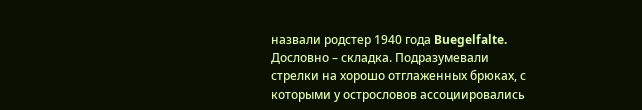назвали родстер 1940 года Buegelfalte. Дословно – складка. Подразумевали стрелки на хорошо отглаженных брюках, с которыми у острословов ассоциировались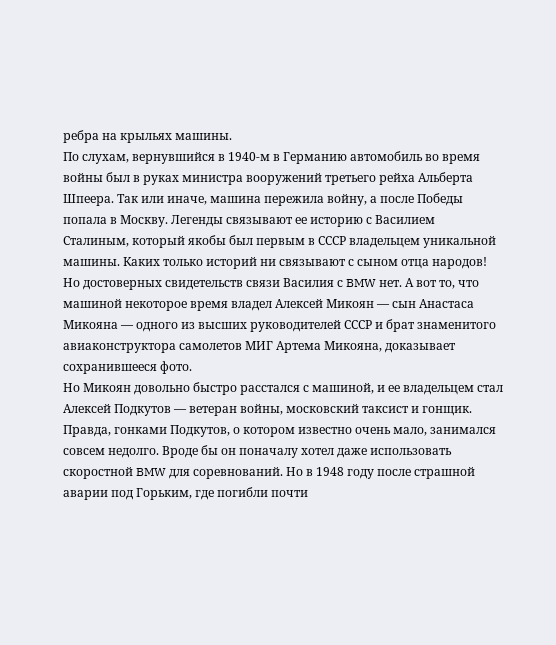ребра на крыльях машины.
По слухам, вернувшийся в 1940‑м в Германию автомобиль во время войны был в руках министра вооружений третьего рейха Альберта Шпеера. Так или иначе, машина пережила войну, а после Победы попала в Москву. Легенды связывают ее историю с Василием Сталиным, который якобы был первым в СССР владельцем уникальной машины. Каких только историй ни связывают с сыном отца народов! Но достоверных свидетельств связи Василия с BMW нет. А вот то, что машиной некоторое время владел Алексей Микоян — сын Анастаса Микояна — одного из высших руководителей СССР и брат знаменитого авиаконструктора самолетов МИГ Артема Микояна, доказывает сохранившееся фото.
Но Микоян довольно быстро расстался с машиной, и ее владельцем стал Алексей Подкутов — ветеран войны, московский таксист и гонщик. Правда, гонками Подкутов, о котором известно очень мало, занимался совсем недолго. Вроде бы он поначалу хотел даже использовать скоростной BMW для соревнований. Но в 1948 году после страшной аварии под Горьким, где погибли почти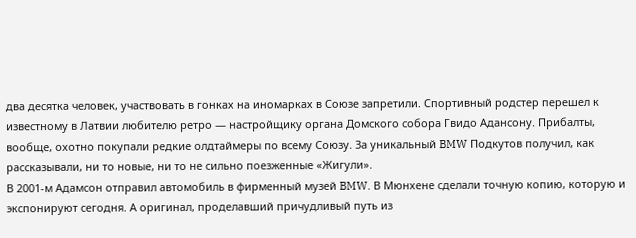два десятка человек, участвовать в гонках на иномарках в Союзе запретили. Спортивный родстер перешел к известному в Латвии любителю ретро — настройщику органа Домского собора Гвидо Адансону. Прибалты, вообще, охотно покупали редкие олдтаймеры по всему Союзу. За уникальный BMW Подкутов получил, как рассказывали, ни то новые, ни то не сильно поезженные «Жигули».
В 2001‑м Адамсон отправил автомобиль в фирменный музей BMW. В Мюнхене сделали точную копию, которую и экспонируют сегодня. А оригинал, проделавший причудливый путь из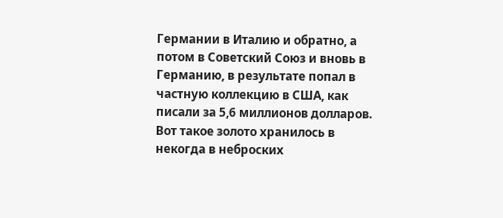Германии в Италию и обратно, а потом в Советский Союз и вновь в Германию, в результате попал в частную коллекцию в США, как писали за 5,6 миллионов долларов. Вот такое золото хранилось в некогда в неброских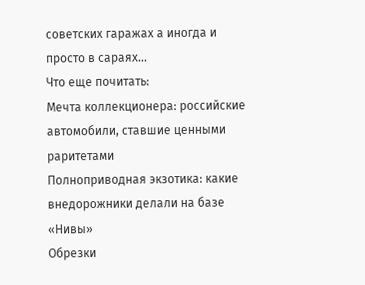советских гаражах а иногда и просто в сараях…
Что еще почитать:
Мечта коллекционера: российские автомобили, ставшие ценными раритетами
Полноприводная экзотика: какие внедорожники делали на базе «Нивы»
Обрезки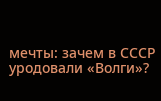мечты: зачем в СССР уродовали «Волги»?